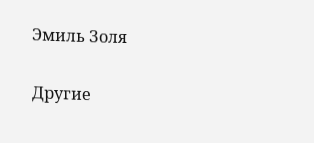Эмиль Золя

Другие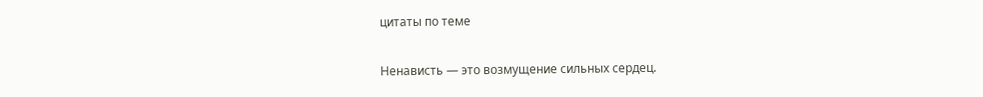цитаты по теме

Ненависть — это возмущение сильных сердец.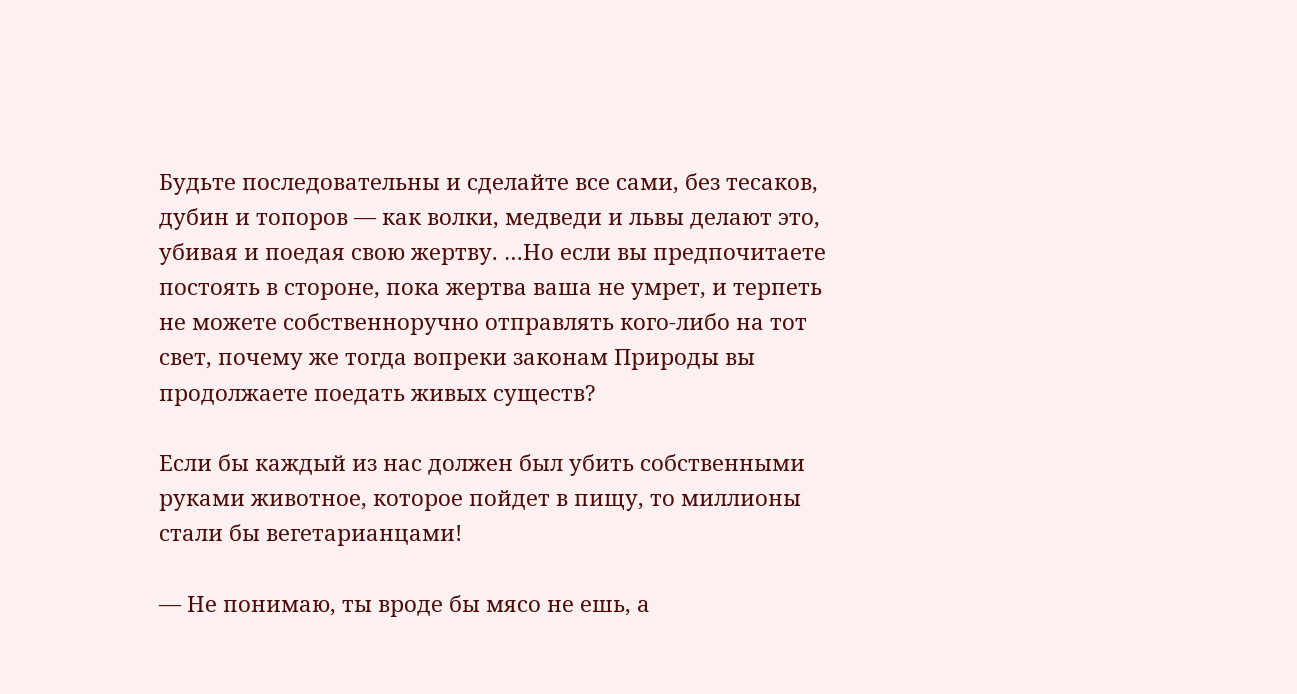Будьте последовательны и сделайте все сами, без тесаков, дубин и топоров — как волки, медведи и львы делают это, убивая и поедая свою жертву. …Но если вы предпочитаете постоять в стороне, пока жертва ваша не умрет, и терпеть не можете собственноручно отправлять кого-либо на тот свет, почему же тогда вопреки законам Природы вы продолжаете поедать живых существ?

Если бы каждый из нас должен был убить собственными руками животное, которое пойдет в пищу, то миллионы стали бы вегетарианцами!

— Не понимаю, ты вроде бы мясо не ешь, а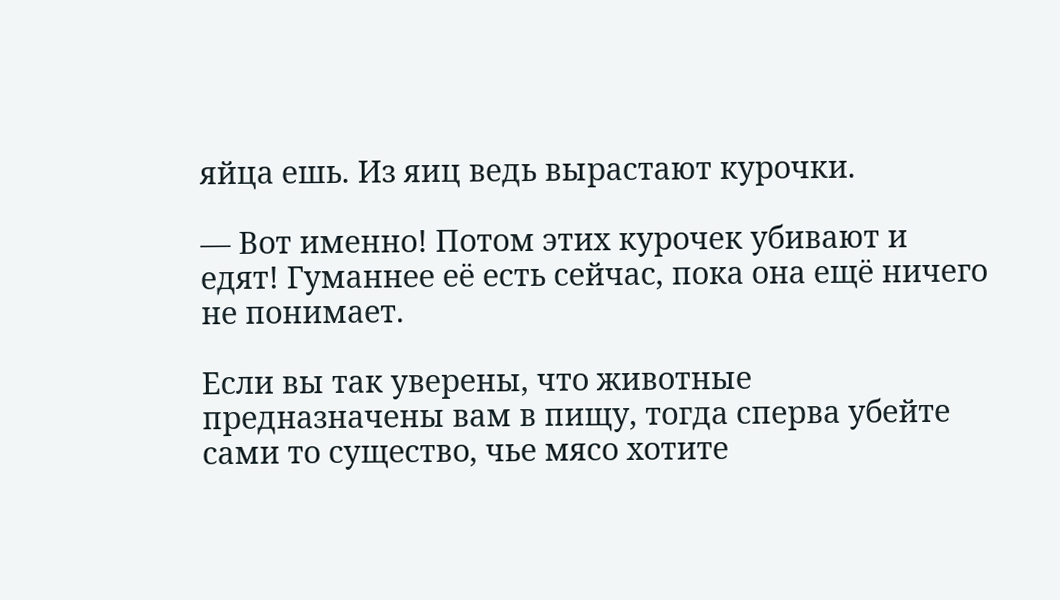яйца ешь. Из яиц ведь вырастают курочки.

— Вот именно! Потом этих курочек убивают и едят! Гуманнее её есть сейчас, пока она ещё ничего не понимает.

Если вы так уверены, что животные предназначены вам в пищу, тогда сперва убейте сами то существо, чье мясо хотите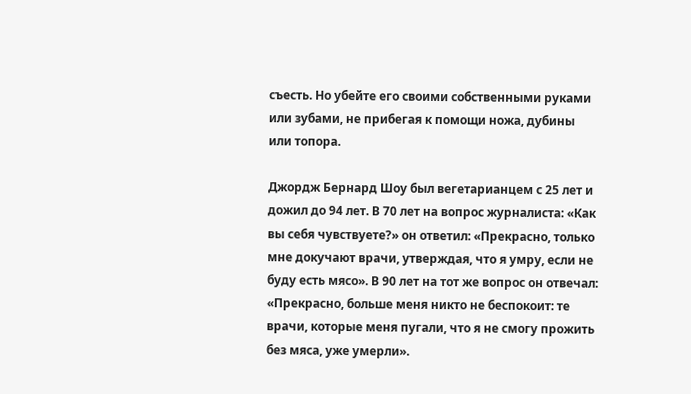съесть. Но убейте его своими собственными руками или зубами, не прибегая к помощи ножа, дубины или топора.

Джордж Бернард Шоу был вегетарианцем с 25 лет и дожил до 94 лет. В 70 лет на вопрос журналиста: «Как вы себя чувствуете?» он ответил: «Прекрасно, только мне докучают врачи, утверждая, что я умру, если не буду есть мясо». В 90 лет на тот же вопрос он отвечал: «Прекрасно, больше меня никто не беспокоит: те врачи, которые меня пугали, что я не смогу прожить без мяса, уже умерли».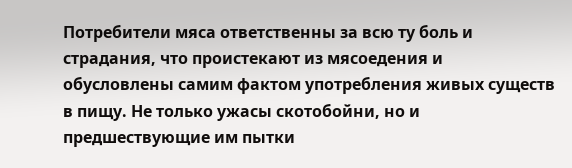Потребители мяса ответственны за всю ту боль и страдания, что проистекают из мясоедения и обусловлены самим фактом употребления живых существ в пищу. Не только ужасы скотобойни, но и предшествующие им пытки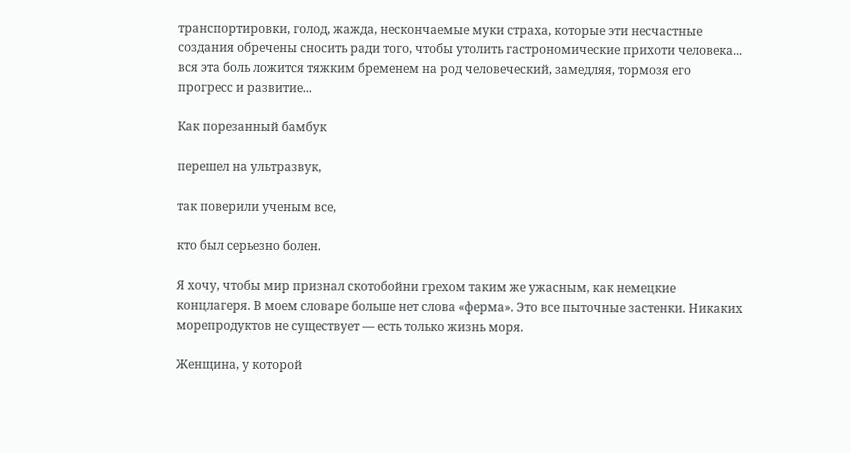транспортировки, голод, жажда, нескончаемые муки страха, которые эти несчастные создания обречены сносить ради того, чтобы утолить гастрономические прихоти человека... вся эта боль ложится тяжким бременем на род человеческий, замедляя, тормозя его прогресс и развитие...

Как порезанный бамбук

перешел на ультразвук,

так поверили ученым все,

кто был серьезно болен.

Я хочу, чтобы мир признал скотобойни грехом таким же ужасным, как немецкие концлагеря. В моем словаре больше нет слова «ферма». Это все пыточные застенки. Никаких морепродуктов не существует — есть только жизнь моря.

Женщина, у которой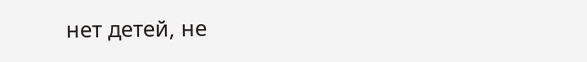нет детей, не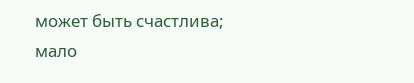может быть счастлива; мало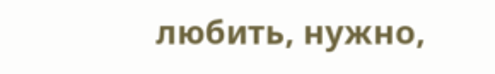любить, нужно,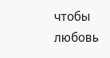чтобы любовь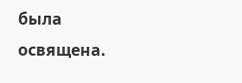была освящена.